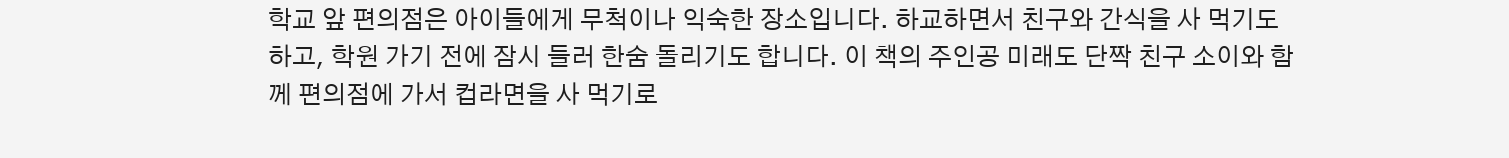학교 앞 편의점은 아이들에게 무척이나 익숙한 장소입니다. 하교하면서 친구와 간식을 사 먹기도 하고, 학원 가기 전에 잠시 들러 한숨 돌리기도 합니다. 이 책의 주인공 미래도 단짝 친구 소이와 함께 편의점에 가서 컵라면을 사 먹기로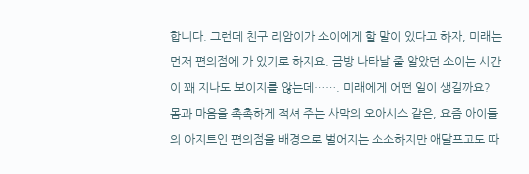합니다. 그런데 친구 리암이가 소이에게 할 말이 있다고 하자, 미래는 먼저 편의점에 가 있기로 하지요. 금방 나타날 줄 알았던 소이는 시간이 꽤 지나도 보이지를 않는데……. 미래에게 어떤 일이 생길까요? 몸과 마음을 촉촉하게 적셔 주는 사막의 오아시스 같은, 요즘 아이들의 아지트인 편의점을 배경으로 벌어지는 소소하지만 애달프고도 따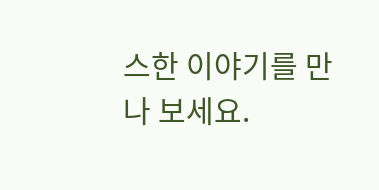스한 이야기를 만나 보세요.